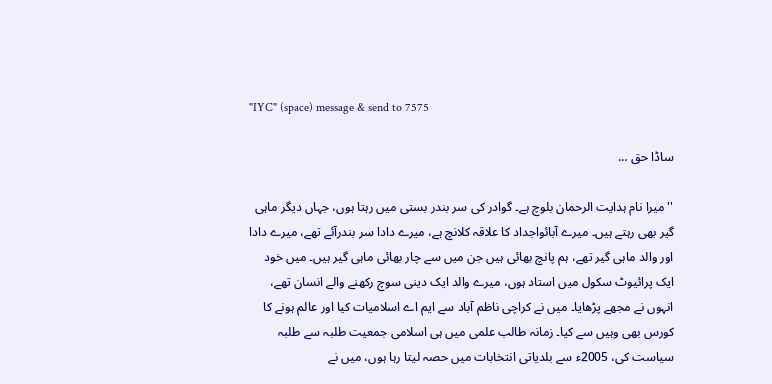"IYC" (space) message & send to 7575

ساڈا حق …

''میرا نام ہدایت الرحمان بلوچ ہے۔ گوادر کی سر بندر بستی میں رہتا ہوں، جہاں دیگر ماہی گیر بھی رہتے ہیں۔ میرے آبائواجداد کا علاقہ کلانچ ہے، میرے دادا سر بندرآئے تھے، میرے دادا اور والد ماہی گیر تھے، ہم پانچ بھائی ہیں جن میں سے چار بھائی ماہی گیر ہیں۔ میں خود ایک پرائیوٹ سکول میں استاد ہوں، میرے والد ایک دینی سوچ رکھنے والے انسان تھے، انہوں نے مجھے پڑھایا۔ میں نے کراچی ناظم آباد سے ایم اے اسلامیات کیا اور عالم ہونے کا کورس بھی وہیں سے کیا۔ زمانہ طالب علمی میں ہی اسلامی جمعیت طلبہ سے طلبہ سیاست کی، 2005ء سے بلدیاتی انتخابات میں حصہ لیتا رہا ہوں، میں نے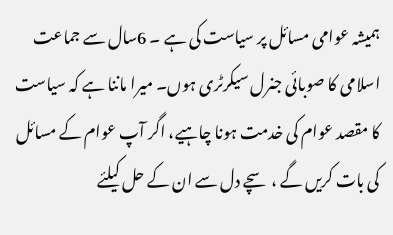ہمیشہ عوامی مسائل پر سیاست کی ہے ۔ 6سال سے جماعت اسلامی کا صوبائی جنرل سیکرٹری ہوں۔ میرا ماننا ہے کہ سیاست کا مقصد عوام کی خدمت ہونا چاہیے، اگر آپ عوام کے مسائل کی بات کریں گے ، سچے دل سے ان کے حل کیلئے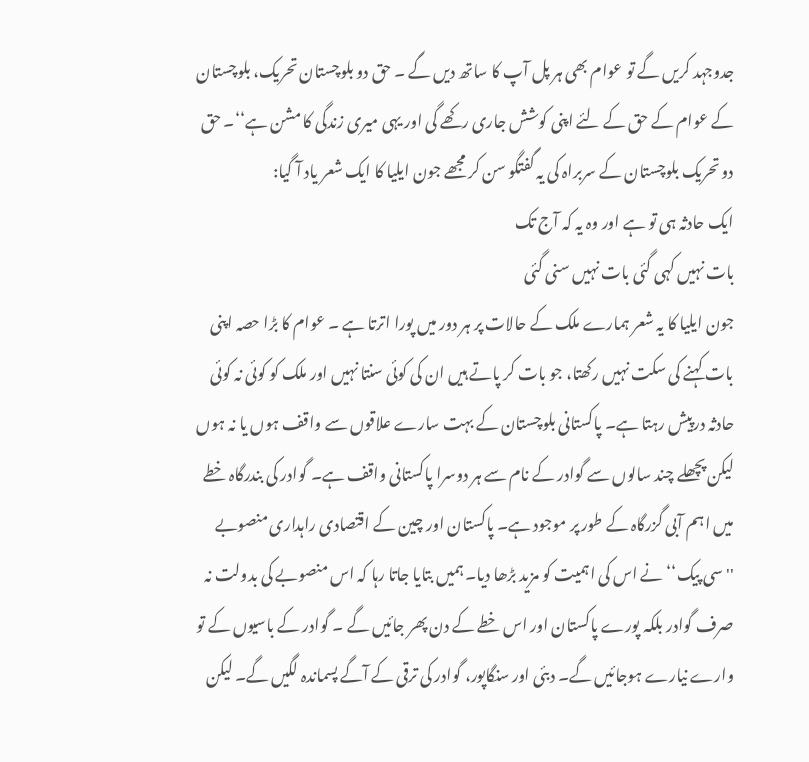جدوجہد کریں گے تو عوام بھی ہر پل آپ کا ساتھ دیں گے ۔ حق دو بلوچستان تحریک، بلوچستان کے عوام کے حق کے لئے اپنی کوشش جاری رکھے گی اور یہی میری زندگی کا مشن ہے‘‘۔ حق دو تحریک بلوچستان کے سربراہ کی یہ گفتگو سن کر مجھے جون ایلیا کا ایک شعر یاد آ گیا:
ایک حادثہ ہی تو ہے اور وہ یہ کہ آج تک
بات نہیں کہی گئی بات نہیں سنی گئی
جون ایلیا کا یہ شعر ہمارے ملک کے حالات پر ہر دور میں پورا اترتا ہے ۔ عوام کا بڑا حصہ اپنی بات کہنے کی سکت نہیں رکھتا، جو بات کر پاتے ہیں ان کی کوئی سنتا نہیں اور ملک کو کوئی نہ کوئی حادثہ درپیش رہتا ہے۔ پاکستانی بلوچستان کے بہت سارے علاقوں سے واقف ہوں یا نہ ہوں لیکن پچھلے چند سالوں سے گوادر کے نام سے ہر دوسرا پاکستانی واقف ہے۔ گوادر کی بندرگاہ خطے میں اہم آبی گزرگاہ کے طور پر موجود ہے۔ پاکستان اور چین کے اقتصادی راہداری منصوبے ''سی پیک‘‘ نے اس کی اہمیت کو مزید بڑھا دیا۔ ہمیں بتایا جاتا رہا کہ اس منصوبے کی بدولت نہ صرف گوادر بلکہ پورے پاکستان اور اس خطے کے دن پھر جائیں گے ۔ گوادر کے باسیوں کے تو وارے نیارے ہوجائیں گے۔ دبئی اور سنگاپور، گوادر کی ترقی کے آگے پسماندہ لگیں گے۔ لیکن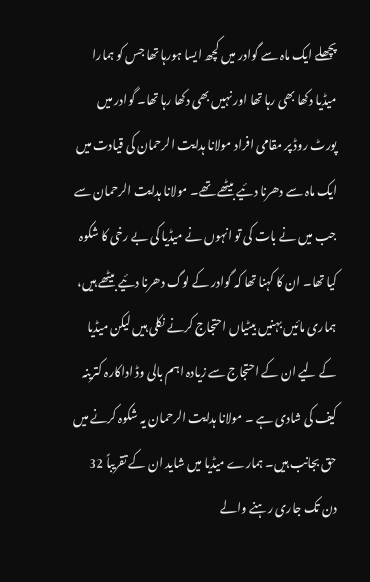پچھلے ایک ماہ سے گوادر میں کچھ ایسا ہورہا تھا جس کو ہمارا میڈیا دکھا بھی رہا تھا اور نہیں بھی دکھا رہا تھا۔ گوادر میں پورٹ روڈ پر مقامی افراد مولانا ہدایت الرحمان کی قیادت میں ایک ماہ سے دھرنا دئیے بیٹھے تھے۔ مولانا ہدایت الرحمان سے جب میں نے بات کی تو انہوں نے میڈیا کی بے رخی کا شکوہ کیا تھا۔ ان کا کہنا تھا کہ گوادر کے لوگ دھرنا دئیے بیٹھے ہیں، ہماری مائیں بہنیں بیٹیاں احتجاج کرنے نکلی ہیں لیکن میڈیا کے لیے ان کے احتجاج سے زیادہ اہم بالی وڈ اداکارہ کترینہ کیف کی شادی ہے ۔ مولانا ہدایت الرحمان یہ شکوہ کرنے میں حق بجانب ہیں۔ ہمارے میڈیا میں شاید ان کے تقریباً 32 دن تک جاری رہنے والے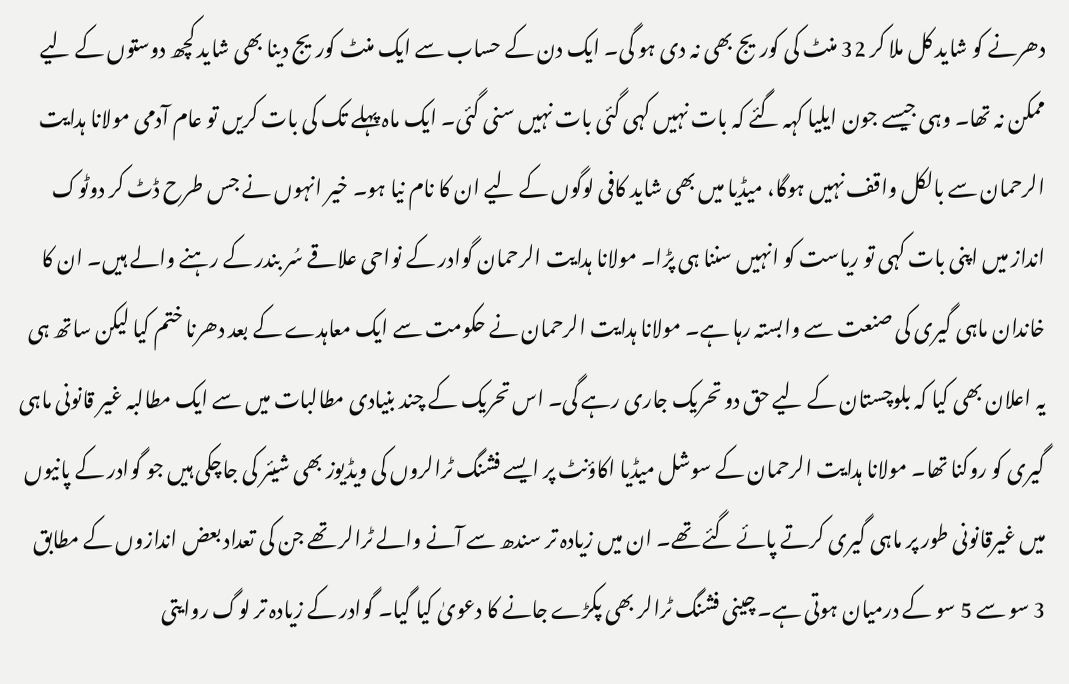دھرنے کو شاید کل ملا کر 32 منٹ کی کوریج بھی نہ دی ہو گی۔ ایک دن کے حساب سے ایک منٹ کوریج دینا بھی شاید کچھ دوستوں کے لیے ممکن نہ تھا۔ وہی جیسے جون ایلیا کہہ گئے کہ بات نہیں کہی گئی بات نہیں سنی گئی۔ ایک ماہ پہلے تک کی بات کریں تو عام آدمی مولانا ہدایت الرحمان سے بالکل واقف نہیں ہوگا، میڈیا میں بھی شاید کافی لوگوں کے لیے ان کا نام نیا ہو۔ خیر انہوں نے جس طرح ڈٹ کر دوٹوک انداز میں اپنی بات کہی تو ریاست کو انہیں سننا ہی پڑا۔ مولانا ہدایت الرحمان گوادر کے نواحی علاقے سُر بندر کے رہنے والے ہیں۔ ان کا خاندان ماہی گیری کی صنعت سے وابستہ رہا ہے۔ مولانا ہدایت الرحمان نے حکومت سے ایک معاہدے کے بعد دھرنا ختم کیا لیکن ساتھ ہی یہ اعلان بھی کیا کہ بلوچستان کے لیے حق دو تحریک جاری رہے گی۔ اس تحریک کے چند بنیادی مطالبات میں سے ایک مطالبہ غیر قانونی ماہی گیری کو روکنا تھا۔ مولانا ہدایت الرحمان کے سوشل میڈیا اکاؤنٹ پر ایسے فشنگ ٹرالروں کی ویڈیوز بھی شیئر کی جاچکی ہیں جو گوادر کے پانیوں میں غیرقانونی طور پر ماہی گیری کرتے پائے گئے تھے۔ ان میں زیادہ تر سندھ سے آنے والے ٹرالر تھے جن کی تعداد بعض اندازوں کے مطابق 3 سو سے 5 سو کے درمیان ہوتی ہے۔ چینی فشنگ ٹرالر بھی پکڑے جانے کا دعویٰ کیا گیا۔ گوادر کے زیادہ تر لوگ روایتی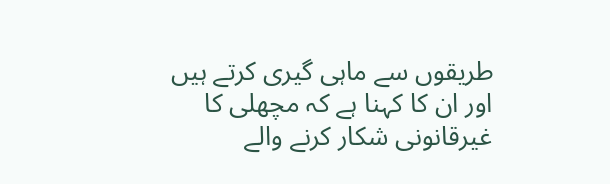طریقوں سے ماہی گیری کرتے ہیں اور ان کا کہنا ہے کہ مچھلی کا غیرقانونی شکار کرنے والے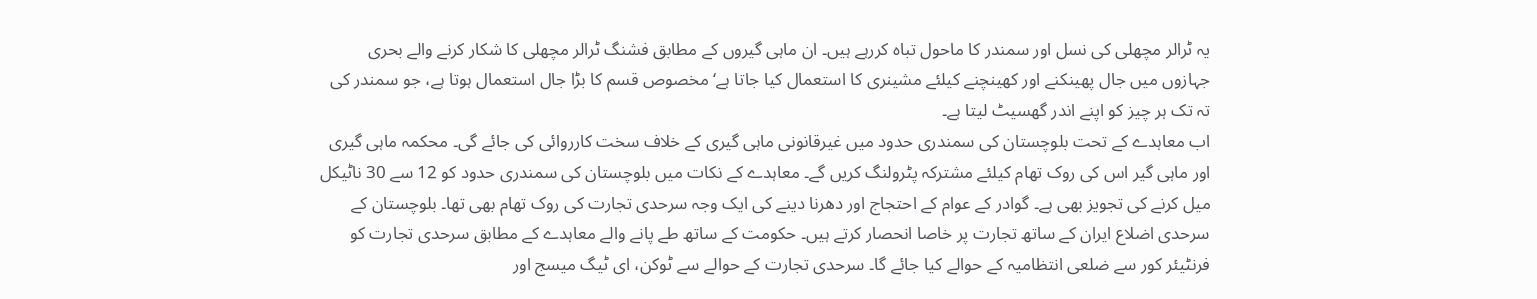یہ ٹرالر مچھلی کی نسل اور سمندر کا ماحول تباہ کررہے ہیں۔ ان ماہی گیروں کے مطابق فشنگ ٹرالر مچھلی کا شکار کرنے والے بحری جہازوں میں جال پھینکنے اور کھینچنے کیلئے مشینری کا استعمال کیا جاتا ہے‘ مخصوص قسم کا بڑا جال استعمال ہوتا ہے، جو سمندر کی تہ تک ہر چیز کو اپنے اندر گھسیٹ لیتا ہے۔
اب معاہدے کے تحت بلوچستان کی سمندری حدود میں غیرقانونی ماہی گیری کے خلاف سخت کارروائی کی جائے گی۔ محکمہ ماہی گیری اور ماہی گیر اس کی روک تھام کیلئے مشترکہ پٹرولنگ کریں گے۔ معاہدے کے نکات میں بلوچستان کی سمندری حدود کو 12 سے 30 ناٹیکل میل کرنے کی تجویز بھی ہے۔ گوادر کے عوام کے احتجاج اور دھرنا دینے کی ایک وجہ سرحدی تجارت کی روک تھام بھی تھا۔ بلوچستان کے سرحدی اضلاع ایران کے ساتھ تجارت پر خاصا انحصار کرتے ہیں۔ حکومت کے ساتھ طے پانے والے معاہدے کے مطابق سرحدی تجارت کو فرنٹیئر کور سے ضلعی انتظامیہ کے حوالے کیا جائے گا۔ سرحدی تجارت کے حوالے سے ٹوکن، ای ٹیگ میسج اور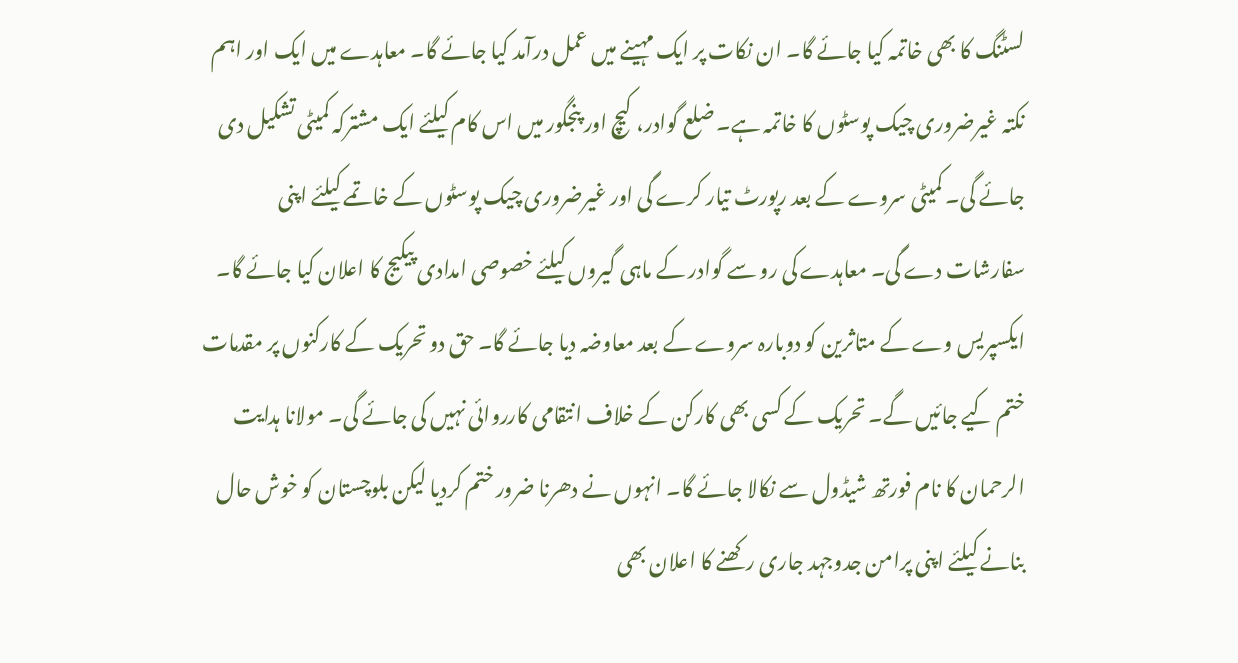لسٹنگ کا بھی خاتمہ کیا جائے گا۔ ان نکات پر ایک مہینے میں عمل درآمد کیا جائے گا۔ معاہدے میں ایک اور اہم نکتہ غیرضروری چیک پوسٹوں کا خاتمہ ہے۔ ضلع گوادر، کیچ اور پنجگور میں اس کام کیلئے ایک مشترکہ کمیٹی تشکیل دی جائے گی۔ کمیٹی سروے کے بعد رپورٹ تیار کرے گی اور غیرضروری چیک پوسٹوں کے خاتمے کیلئے اپنی سفارشات دے گی۔ معاہدے کی رو سے گوادر کے ماہی گیروں کیلئے خصوصی امدادی پیکیج کا اعلان کیا جائے گا۔ ایکسپریس وے کے متاثرین کو دوبارہ سروے کے بعد معاوضہ دیا جائے گا۔ حق دو تحریک کے کارکنوں پر مقدمات ختم کیے جائیں گے۔ تحریک کے کسی بھی کارکن کے خلاف انتقامی کارروائی نہیں کی جائے گی۔ مولانا ہدایت الرحمان کا نام فورتھ شیڈول سے نکالا جائے گا۔ انہوں نے دھرنا ضرور ختم کردیا لیکن بلوچستان کو خوش حال بنانے کیلئے اپنی پرامن جدوجہد جاری رکھنے کا اعلان بھی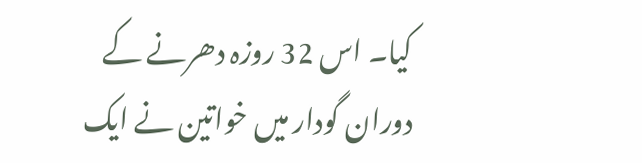کیا۔ اس 32 روزہ دھرنے کے دوران گودار میں خواتین نے ایک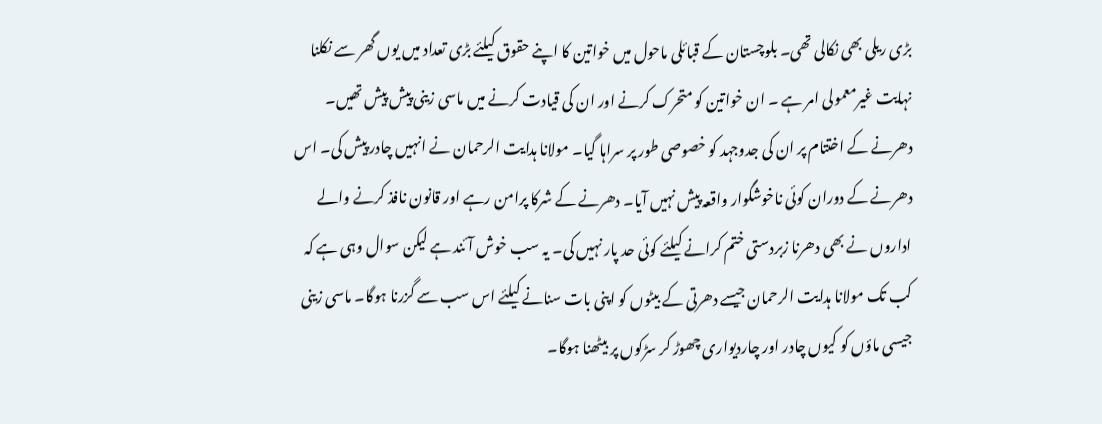بڑی ریلی بھی نکالی تھی۔ بلوچستان کے قبائلی ماحول میں خواتین کا اپنے حقوق کیلئے بڑی تعداد میں یوں گھر سے نکلنا نہایت غیرمعمولی امر ہے ۔ ان خواتین کو متحرک کرنے اور ان کی قیادت کرنے میں ماسی زینی پیش پیش تھیں۔ دھرنے کے اختتام پر ان کی جدوجہد کو خصوصی طور پر سراہا گیا۔ مولانا ہدایت الرحمان نے انہیں چادر پیش کی۔ اس دھرنے کے دوران کوئی ناخوشگوار واقعہ پیش نہیں آیا۔ دھرنے کے شرکا پرامن رہے اور قانون نافذ کرنے والے اداروں نے بھی دھرنا زبردستی ختم کرانے کیلئے کوئی حد پار نہیں کی۔ یہ سب خوش آئند ہے لیکن سوال وہی ہے کہ کب تک مولانا ہدایت الرحمان جیسے دھرتی کے بیٹوں کو اپنی بات سنانے کیلئے اس سب سے گزرنا ہوگا۔ ماسی زینی جیسی ماؤں کو کیوں چادر اور چاردیواری چھوڑ کر سڑکوں پر بیٹھنا ہوگا۔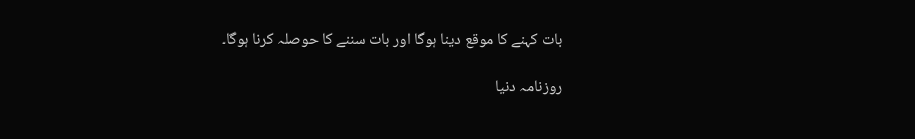بات کہنے کا موقع دینا ہوگا اور بات سننے کا حوصلہ کرنا ہوگا۔

روزنامہ دنیا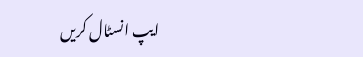ایپ انسٹال کریں